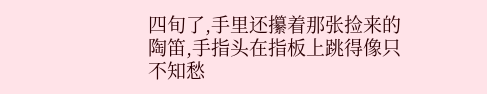四旬了,手里还攥着那张捡来的陶笛,手指头在指板上跳得像只不知愁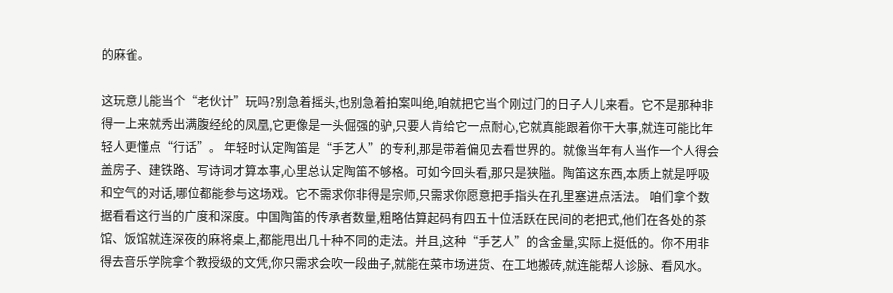的麻雀。

这玩意儿能当个“老伙计”玩吗?别急着摇头,也别急着拍案叫绝,咱就把它当个刚过门的日子人儿来看。它不是那种非得一上来就秀出满腹经纶的凤凰,它更像是一头倔强的驴,只要人肯给它一点耐心,它就真能跟着你干大事,就连可能比年轻人更懂点“行话”。 年轻时认定陶笛是“手艺人”的专利,那是带着偏见去看世界的。就像当年有人当作一个人得会盖房子、建铁路、写诗词才算本事,心里总认定陶笛不够格。可如今回头看,那只是狭隘。陶笛这东西,本质上就是呼吸和空气的对话,哪位都能参与这场戏。它不需求你非得是宗师,只需求你愿意把手指头在孔里塞进点活法。 咱们拿个数据看看这行当的广度和深度。中国陶笛的传承者数量,粗略估算起码有四五十位活跃在民间的老把式,他们在各处的茶馆、饭馆就连深夜的麻将桌上,都能甩出几十种不同的走法。并且,这种“手艺人”的含金量,实际上挺低的。你不用非得去音乐学院拿个教授级的文凭,你只需求会吹一段曲子,就能在菜市场进货、在工地搬砖,就连能帮人诊脉、看风水。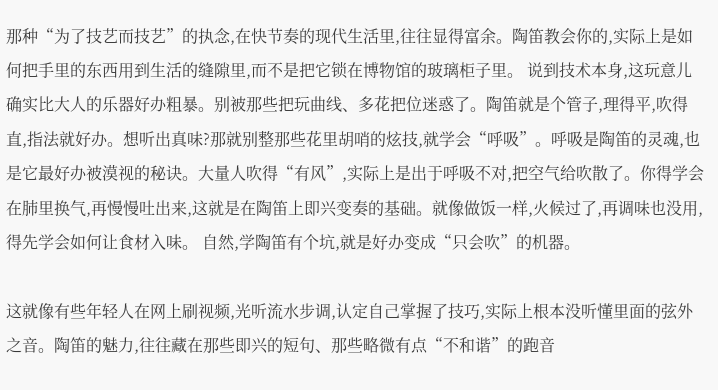那种“为了技艺而技艺”的执念,在快节奏的现代生活里,往往显得富余。陶笛教会你的,实际上是如何把手里的东西用到生活的缝隙里,而不是把它锁在博物馆的玻璃柜子里。 说到技术本身,这玩意儿确实比大人的乐器好办粗暴。别被那些把玩曲线、多花把位迷惑了。陶笛就是个管子,理得平,吹得直,指法就好办。想听出真味?那就别整那些花里胡哨的炫技,就学会“呼吸”。呼吸是陶笛的灵魂,也是它最好办被漠视的秘诀。大量人吹得“有风”,实际上是出于呼吸不对,把空气给吹散了。你得学会在肺里换气,再慢慢吐出来,这就是在陶笛上即兴变奏的基础。就像做饭一样,火候过了,再调味也没用,得先学会如何让食材入味。 自然,学陶笛有个坑,就是好办变成“只会吹”的机器。

这就像有些年轻人在网上刷视频,光听流水步调,认定自己掌握了技巧,实际上根本没听懂里面的弦外之音。陶笛的魅力,往往藏在那些即兴的短句、那些略微有点“不和谐”的跑音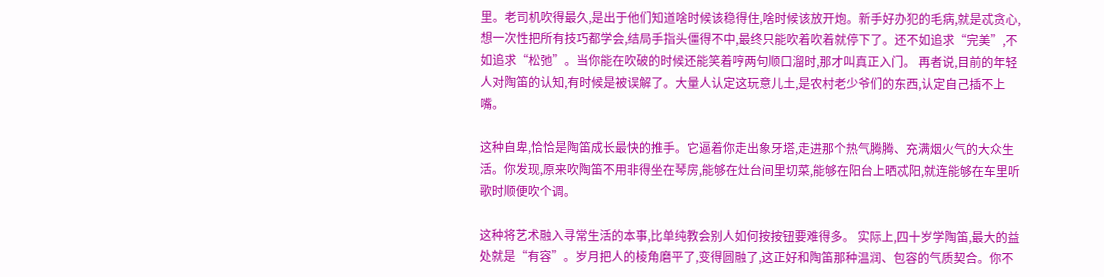里。老司机吹得最久,是出于他们知道啥时候该稳得住,啥时候该放开炮。新手好办犯的毛病,就是忒贪心,想一次性把所有技巧都学会,结局手指头僵得不中,最终只能吹着吹着就停下了。还不如追求“完美”,不如追求“松弛”。当你能在吹破的时候还能笑着哼两句顺口溜时,那才叫真正入门。 再者说,目前的年轻人对陶笛的认知,有时候是被误解了。大量人认定这玩意儿土,是农村老少爷们的东西,认定自己插不上嘴。

这种自卑,恰恰是陶笛成长最快的推手。它逼着你走出象牙塔,走进那个热气腾腾、充满烟火气的大众生活。你发现,原来吹陶笛不用非得坐在琴房,能够在灶台间里切菜,能够在阳台上晒忒阳,就连能够在车里听歌时顺便吹个调。

这种将艺术融入寻常生活的本事,比单纯教会别人如何按按钮要难得多。 实际上,四十岁学陶笛,最大的益处就是“有容”。岁月把人的棱角磨平了,变得圆融了,这正好和陶笛那种温润、包容的气质契合。你不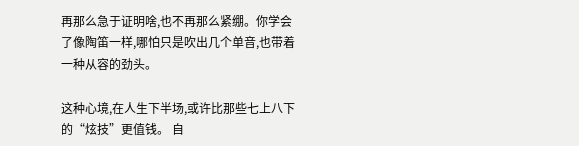再那么急于证明啥,也不再那么紧绷。你学会了像陶笛一样,哪怕只是吹出几个单音,也带着一种从容的劲头。

这种心境,在人生下半场,或许比那些七上八下的“炫技”更值钱。 自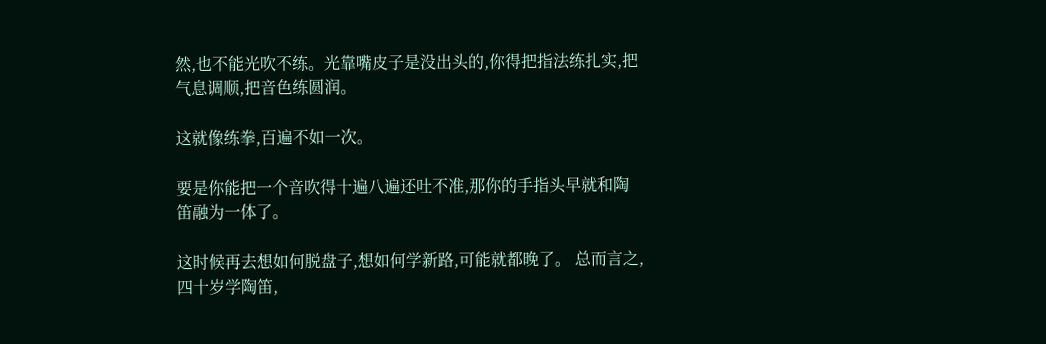然,也不能光吹不练。光靠嘴皮子是没出头的,你得把指法练扎实,把气息调顺,把音色练圆润。

这就像练拳,百遍不如一次。

要是你能把一个音吹得十遍八遍还吐不准,那你的手指头早就和陶笛融为一体了。

这时候再去想如何脱盘子,想如何学新路,可能就都晚了。 总而言之,四十岁学陶笛,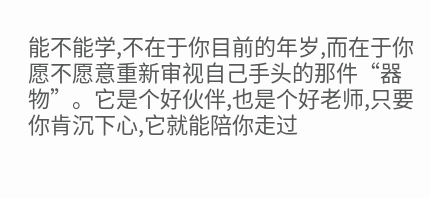能不能学,不在于你目前的年岁,而在于你愿不愿意重新审视自己手头的那件“器物”。它是个好伙伴,也是个好老师,只要你肯沉下心,它就能陪你走过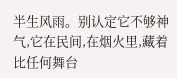半生风雨。别认定它不够神气,它在民间,在烟火里,藏着比任何舞台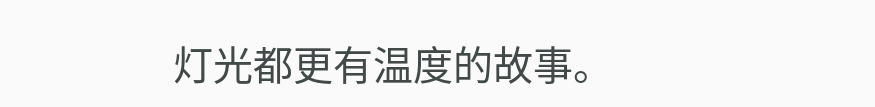灯光都更有温度的故事。